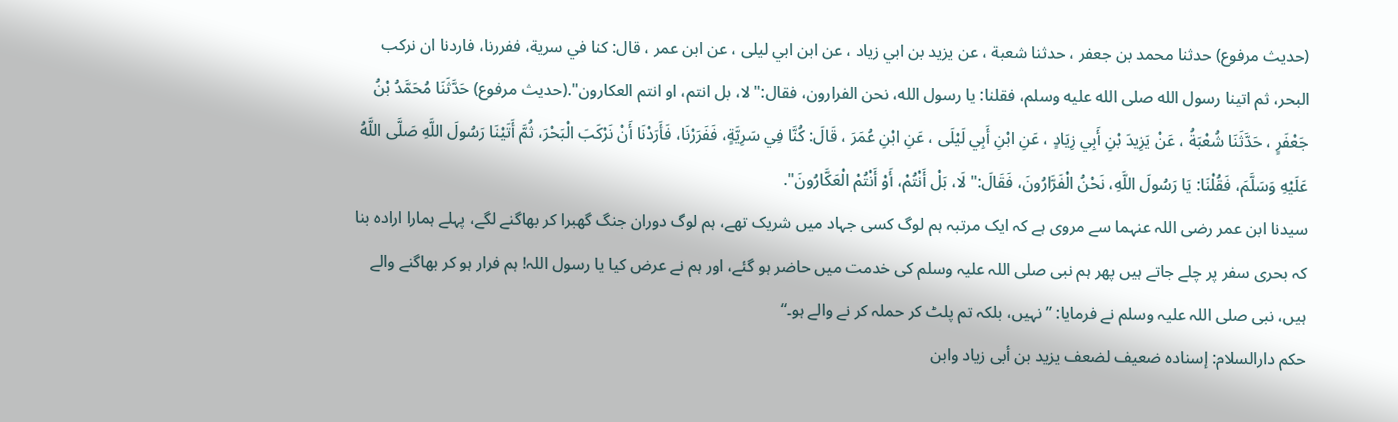(حديث مرفوع) حدثنا محمد بن جعفر ، حدثنا شعبة ، عن يزيد بن ابي زياد ، عن ابن ابي ليلى ، عن ابن عمر ، قال: كنا في سرية، ففررنا، فاردنا ان نركب البحر، ثم اتينا رسول الله صلى الله عليه وسلم، فقلنا: يا رسول الله، نحن الفرارون، فقال:" لا، بل انتم، او انتم العكارون".(حديث مرفوع) حَدَّثَنَا مُحَمَّدُ بْنُ جَعْفَرٍ ، حَدَّثَنَا شُعْبَةُ ، عَنْ يَزِيدَ بْنِ أَبِي زِيَادٍ ، عَنِ ابْنِ أَبِي لَيْلَى ، عَنِ ابْنِ عُمَرَ ، قَالَ: كُنَّا فِي سَرِيَّةٍ، فَفَرَرْنَا، فَأَرَدْنَا أَنْ نَرْكَبَ الْبَحْرَ، ثُمَّ أَتَيْنَا رَسُولَ اللَّهِ صَلَّى اللَّهُ عَلَيْهِ وَسَلَّمَ، فَقُلْنَا: يَا رَسُولَ اللَّهِ، نَحْنُ الْفَرَّارُونَ، فَقَالَ:" لَا، بَلْ أَنْتُمْ، أَوْ أَنْتُمْ الْعَكَّارُونَ".
سیدنا ابن عمر رضی اللہ عنہما سے مروی ہے کہ ایک مرتبہ ہم لوگ کسی جہاد میں شریک تھے، ہم لوگ دوران جنگ گھبرا کر بھاگنے لگے، پہلے ہمارا ارادہ بنا کہ بحری سفر پر چلے جاتے ہیں پھر ہم نبی صلی اللہ علیہ وسلم کی خدمت میں حاضر ہو گئے، اور ہم نے عرض کیا یا رسول اللہ! ہم فرار ہو کر بھاگنے والے ہیں، نبی صلی اللہ علیہ وسلم نے فرمایا: ”نہیں، بلکہ تم پلٹ کر حملہ کر نے والے ہو۔“
حكم دارالسلام: إسناده ضعيف لضعف يزيد بن أبى زياد وابن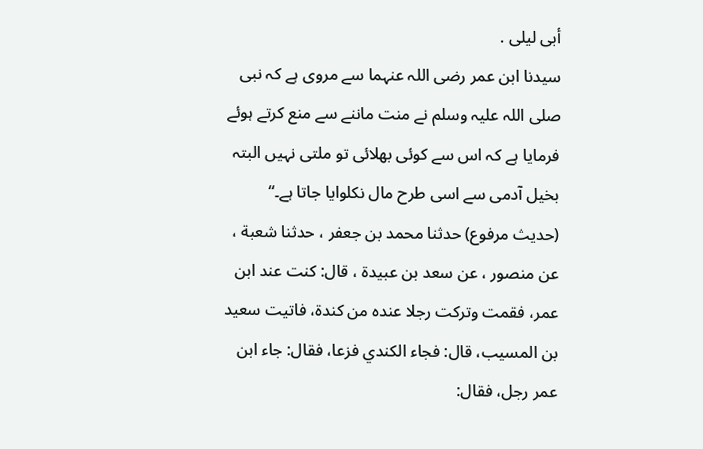أبى ليلى .
سیدنا ابن عمر رضی اللہ عنہما سے مروی ہے کہ نبی صلی اللہ علیہ وسلم نے منت ماننے سے منع کرتے ہوئے فرمایا ہے کہ اس سے کوئی بھلائی تو ملتی نہیں البتہ بخیل آدمی سے اسی طرح مال نکلوایا جاتا ہے۔“
(حديث مرفوع) حدثنا محمد بن جعفر ، حدثنا شعبة ، عن منصور ، عن سعد بن عبيدة ، قال: كنت عند ابن عمر، فقمت وتركت رجلا عنده من كندة، فاتيت سعيد بن المسيب، قال: فجاء الكندي فزعا، فقال: جاء ابن عمر رجل، فقال: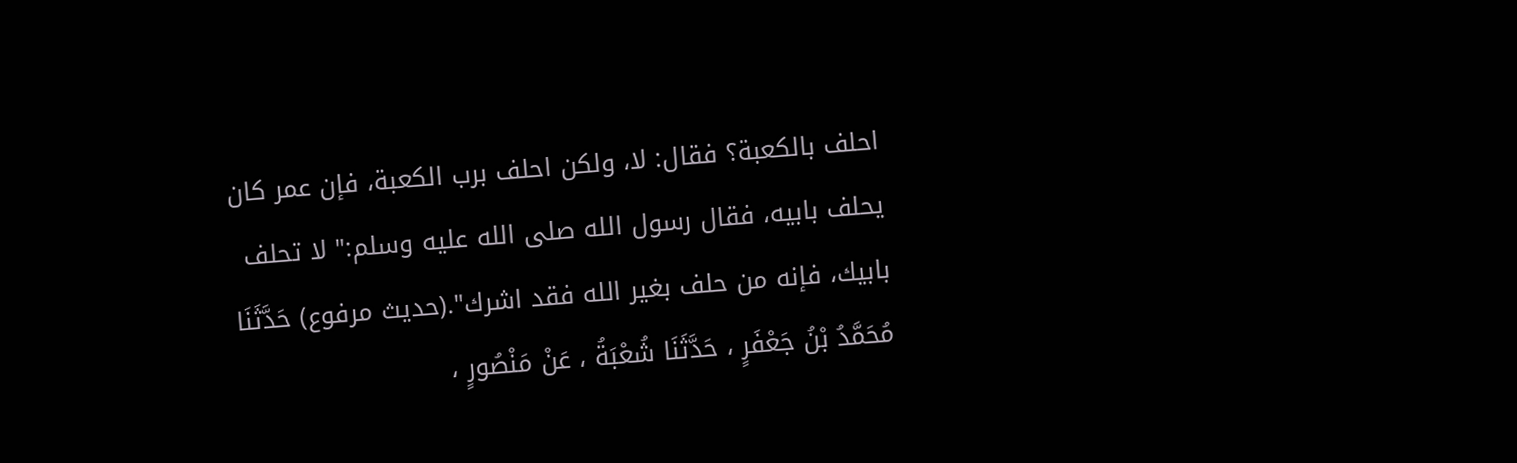احلف بالكعبة؟ فقال: لا، ولكن احلف برب الكعبة، فإن عمر كان يحلف بابيه، فقال رسول الله صلى الله عليه وسلم:" لا تحلف بابيك، فإنه من حلف بغير الله فقد اشرك".(حديث مرفوع) حَدَّثَنَا مُحَمَّدُ بْنُ جَعْفَرٍ ، حَدَّثَنَا شُعْبَةُ ، عَنْ مَنْصُورٍ ،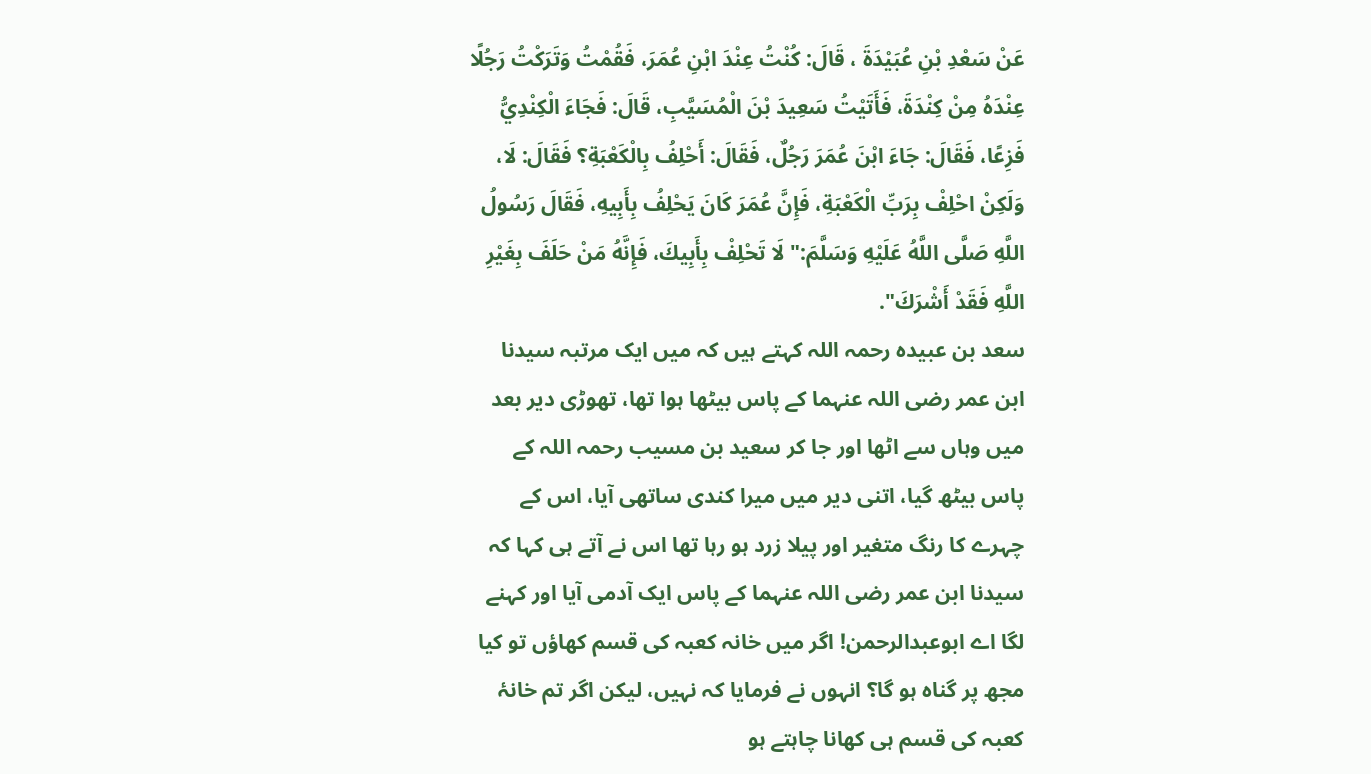عَنْ سَعْدِ بْنِ عُبَيْدَةَ ، قَالَ: كُنْتُ عِنْدَ ابْنِ عُمَرَ، فَقُمْتُ وَتَرَكْتُ رَجُلًا عِنْدَهُ مِنْ كِنْدَةَ، فَأَتَيْتُ سَعِيدَ بْنَ الْمُسَيَّبِ، قَالَ: فَجَاءَ الْكِنْدِيُّ فَزِعًا، فَقَالَ: جَاءَ ابْنَ عُمَرَ رَجُلٌ، فَقَالَ: أَحْلِفُ بِالْكَعْبَةِ؟ فَقَالَ: لَا، وَلَكِنْ احْلِفْ بِرَبِّ الْكَعْبَةِ، فَإِنَّ عُمَرَ كَانَ يَحْلِفُ بِأَبِيهِ، فَقَالَ رَسُولُ اللَّهِ صَلَّى اللَّهُ عَلَيْهِ وَسَلَّمَ:" لَا تَحْلِفْ بِأَبِيكَ، فَإِنَّهُ مَنْ حَلَفَ بِغَيْرِ اللَّهِ فَقَدْ أَشْرَكَ".
سعد بن عبیدہ رحمہ اللہ کہتے ہیں کہ میں ایک مرتبہ سیدنا ابن عمر رضی اللہ عنہما کے پاس بیٹھا ہوا تھا، تھوڑی دیر بعد میں وہاں سے اٹھا اور جا کر سعید بن مسیب رحمہ اللہ کے پاس بیٹھ گیا، اتنی دیر میں میرا کندی ساتھی آیا، اس کے چہرے کا رنگ متغیر اور پیلا زرد ہو رہا تھا اس نے آتے ہی کہا کہ سیدنا ابن عمر رضی اللہ عنہما کے پاس ایک آدمی آیا اور کہنے لگا اے ابوعبدالرحمن! اگر میں خانہ کعبہ کی قسم کھاؤں تو کیا مجھ پر گناہ ہو گا؟ انہوں نے فرمایا کہ نہیں، لیکن اگر تم خانۂ کعبہ کی قسم ہی کھانا چاہتے ہو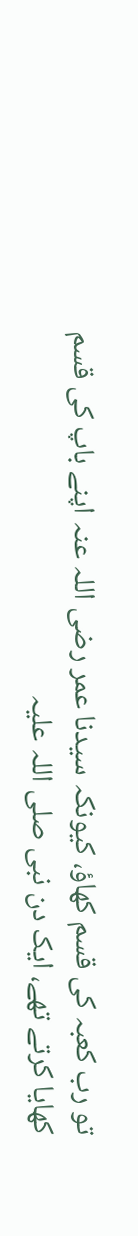تو رب کعبہ کی قسم کھاؤ، کیونکہ سیدنا عمر رضی اللہ عنہ اپنے باپ کی قسم کھایا کرتے تھے، ایک دن نبی صلی اللہ علیہ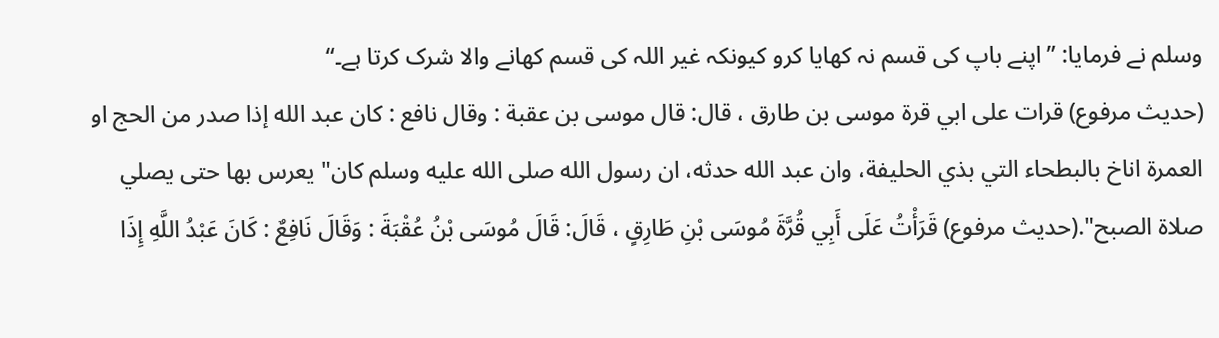وسلم نے فرمایا: ”اپنے باپ کی قسم نہ کھایا کرو کیونکہ غیر اللہ کی قسم کھانے والا شرک کرتا ہے۔“
(حديث مرفوع) قرات على ابي قرة موسى بن طارق ، قال: قال موسى بن عقبة : وقال نافع : كان عبد الله إذا صدر من الحج او العمرة اناخ بالبطحاء التي بذي الحليفة، وان عبد الله حدثه، ان رسول الله صلى الله عليه وسلم كان" يعرس بها حتى يصلي صلاة الصبح".(حديث مرفوع) قَرَأْتُ عَلَى أَبِي قُرَّةَ مُوسَى بْنِ طَارِقٍ ، قَالَ: قَالَ مُوسَى بْنُ عُقْبَةَ : وَقَالَ نَافِعٌ : كَانَ عَبْدُ اللَّهِ إِذَا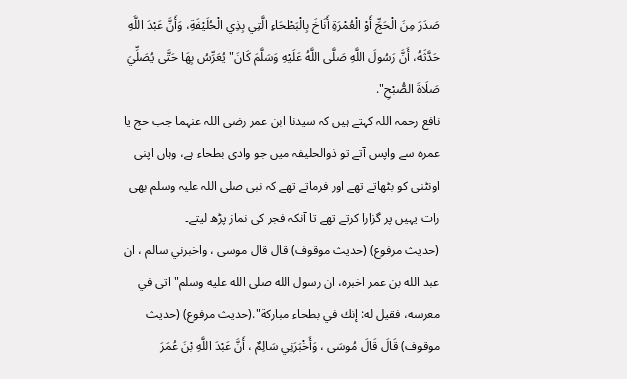صَدَرَ مِنَ الْحَجِّ أَوْ الْعُمْرَةِ أَنَاخَ بِالْبَطْحَاءِ الَّتِي بِذِي الْحُلَيْفَةِ، وَأَنَّ عَبْدَ اللَّهِ حَدَّثَهُ، أَنَّ رَسُولَ اللَّهِ صَلَّى اللَّهُ عَلَيْهِ وَسَلَّمَ كَانَ" يُعَرِّسُ بِهَا حَتَّى يُصَلِّيَ صَلَاةَ الصُّبْحِ".
نافع رحمہ اللہ کہتے ہیں کہ سیدنا ابن عمر رضی اللہ عنہما جب حج یا عمرہ سے واپس آتے تو ذوالحلیفہ میں جو وادی بطحاء ہے، وہاں اپنی اونٹنی کو بٹھاتے تھے اور فرماتے تھے کہ نبی صلی اللہ علیہ وسلم بھی رات یہیں پر گزارا کرتے تھے تا آنکہ فجر کی نماز پڑھ لیتے۔
(حديث مرفوع) (حديث موقوف) قال قال موسى ، واخبرني سالم ، ان عبد الله بن عمر اخبره، ان رسول الله صلى الله عليه وسلم" اتى في معرسه، فقيل له: إنك في بطحاء مباركة".(حديث مرفوع) (حديث موقوف) قَالَ قَالَ مُوسَى ، وَأَخْبَرَنِي سَالِمٌ ، أَنَّ عَبْدَ اللَّهِ بْنَ عُمَرَ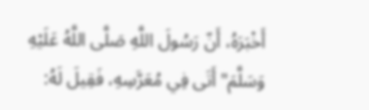أَخْبَرَهُ، أَنّ رَسُولَ اللَّهِ صَلَّى اللَّهُ عَلَيْهِ وَسَلَّمَ" أَتَى فِي مُعَرَّسِهِ، فَقِيلَ لَهُ: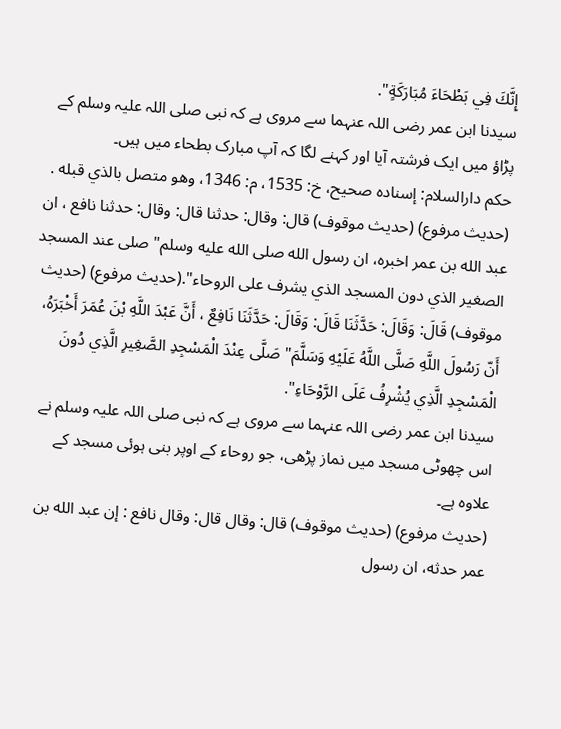إِنَّكَ فِي بَطْحَاءَ مُبَارَكَةٍ".
سیدنا ابن عمر رضی اللہ عنہما سے مروی ہے کہ نبی صلی اللہ علیہ وسلم کے پڑاؤ میں ایک فرشتہ آیا اور کہنے لگا کہ آپ مبارک بطحاء میں ہیں۔
حكم دارالسلام: إسناده صحيح، خ: 1535، م: 1346، وهو متصل بالذي قبله .
(حديث مرفوع) (حديث موقوف) قال: وقال: حدثنا قال: وقال: حدثنا نافع ، ان عبد الله بن عمر اخبره، ان رسول الله صلى الله عليه وسلم" صلى عند المسجد الصغير الذي دون المسجد الذي يشرف على الروحاء".(حديث مرفوع) (حديث موقوف) قَالَ: وَقَالَ: حَدَّثَنَا قَالَ: وَقَالَ: حَدَّثَنَا نَافِعٌ ، أَنَّ عَبْدَ اللَّهِ بْنَ عُمَرَ أَخْبَرَهُ، أَنّ رَسُولَ اللَّهِ صَلَّى اللَّهُ عَلَيْهِ وَسَلَّمَ" صَلَّى عِنْدَ الْمَسْجِدِ الصَّغِيرِ الَّذِي دُونَ الْمَسْجِدِ الَّذِي يُشْرِفُ عَلَى الرَّوْحَاءِ".
سیدنا ابن عمر رضی اللہ عنہما سے مروی ہے کہ نبی صلی اللہ علیہ وسلم نے اس چھوٹی مسجد میں نماز پڑھی، جو روحاء کے اوپر بنی ہوئی مسجد کے علاوہ ہے۔
(حديث مرفوع) (حديث موقوف) قال: وقال قال: وقال نافع : إن عبد الله بن عمر حدثه، ان رسول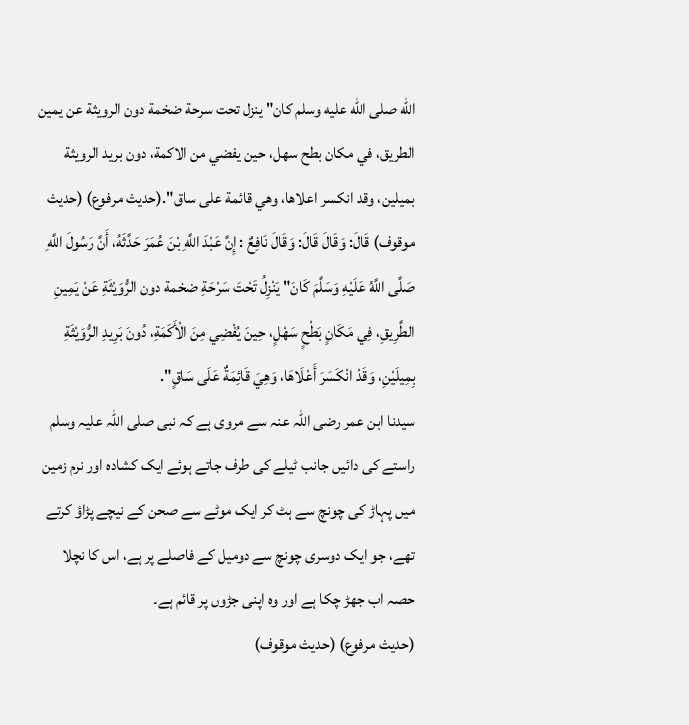الله صلى الله عليه وسلم كان" ينزل تحت سرحة ضخمة دون الرويثة عن يمين الطريق، في مكان بطح سهل، حين يفضي من الاكمة، دون بريد الرويثة بميلين، وقد انكسر اعلاها، وهي قائمة على ساق".(حديث مرفوع) (حديث موقوف) قَالَ: وَقَالَ قَالَ: وَقَالَ نَافِعٌ : إِنَّ عَبْدَ اللَّهِ بْنَ عُمَرَ حَدَّثَهُ، أَنَّ رَسُولَ اللَّهِ صَلَّى اللَّهُ عَلَيْهِ وَسَلَّمَ كَانَ" يَنْزِلُ تَحْتَ سَرْحَةِ ضخمة دون الرُّوَيْثَةِ عَنْ يَمِينِ الطَّرِيقِ، فِي مَكَانٍ بَطْحٍ سَهْلٍ، حِينَ يُفْضِي مِنَ الْأَكَمَةِ، دُونَ بَرِيدِ الرُّوَيْثَةِ بِمِيلَيْنِ، وَقَدْ انْكَسَرَ أَعْلَاهَا، وَهِيَ قَائِمَةٌ عَلَى سَاقٍ".
سیدنا ابن عمر رضی اللہ عنہ سے مروی ہے کہ نبی صلی اللہ علیہ وسلم راستے کی دائیں جانب ٹیلے کی طرف جاتے ہوئے ایک کشادہ اور نرم زمین میں پہاڑ کی چونچ سے ہٹ کر ایک موٹے سے صحن کے نیچے پڑاؤ کرتے تھے، جو ایک دوسری چونچ سے دومیل کے فاصلے پر ہے، اس کا نچلا حصہ اب جھڑ چکا ہے اور وہ اپنی جڑوں پر قائم ہے۔
(حديث مرفوع) (حديث موقوف)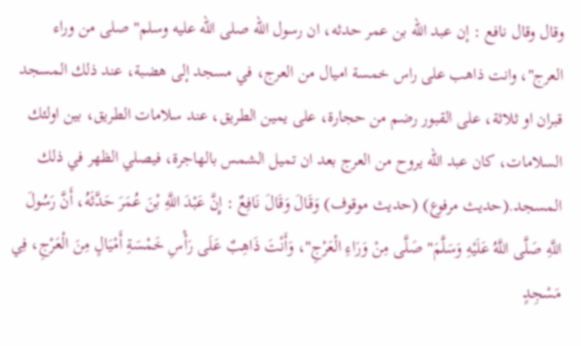وقال وقال نافع : إن عبد الله بن عمر حدثه، ان رسول الله صلى الله عليه وسلم" صلى من وراء العرج"، وانت ذاهب على راس خمسة اميال من العرج، في مسجد إلى هضبة، عند ذلك المسجد قبران او ثلاثة، على القبور رضم من حجارة، على يمين الطريق، عند سلامات الطريق، بين اولئك السلامات، كان عبد الله يروح من العرج بعد ان تميل الشمس بالهاجرة، فيصلي الظهر في ذلك المسجد.(حديث مرفوع) (حديث موقوف) وَقَالَ وَقَالَ نَافِعٌ : إِنَّ عَبْدَ اللَّهِ بْنَ عُمَرَ حَدَّثَهُ، أَنَّ رَسُولَ اللَّهِ صَلَّى اللَّهُ عَلَيْهِ وَسَلَّمَ" صَلَّى مِنْ وَرَاءِ الْعَرْجِ"، وَأَنْتَ ذَاهِبٌ عَلَى رَأْسِ خَمْسَةِ أَمْيَالٍ مِنَ الْعَرْجِ، فِي مَسْجِدٍ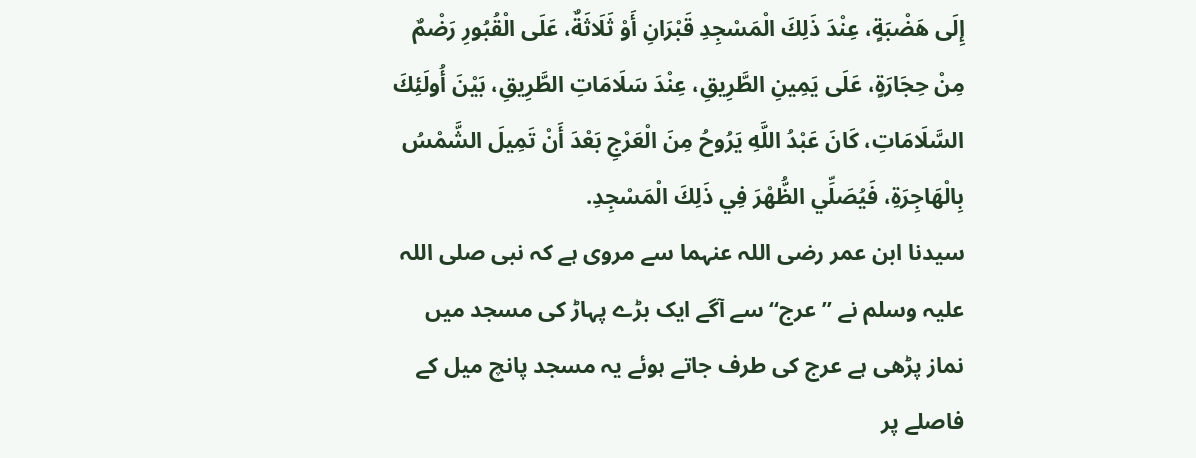إِلَى هَضْبَةٍ، عِنْدَ ذَلِكَ الْمَسْجِدِ قَبْرَانِ أَوْ ثَلَاثَةٌ، عَلَى الْقُبُورِ رَضْمٌ مِنْ حِجَارَةٍ، عَلَى يَمِينِ الطَّرِيقِ، عِنْدَ سَلَامَاتِ الطَّرِيقِ، بَيْنَ أُولَئِكَ السَّلَامَاتِ، كَانَ عَبْدُ اللَّهِ يَرُوحُ مِنَ الْعَرْجِ بَعْدَ أَنْ تَمِيلَ الشَّمْسُ بِالْهَاجِرَةِ، فَيُصَلِّي الظُّهْرَ فِي ذَلِكَ الْمَسْجِدِ.
سیدنا ابن عمر رضی اللہ عنہما سے مروی ہے کہ نبی صلی اللہ علیہ وسلم نے ”عرج“ سے آگے ایک بڑے پہاڑ کی مسجد میں نماز پڑھی ہے عرج کی طرف جاتے ہوئے یہ مسجد پانچ میل کے فاصلے پر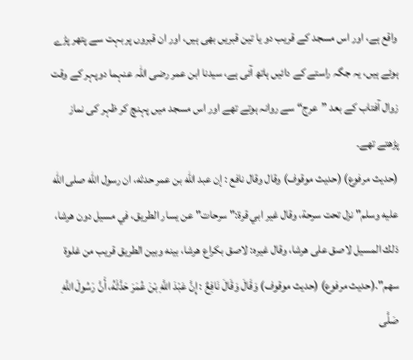واقع ہے، اور اس مسجد کے قریب دو یا تین قبریں بھی ہیں، اور ان قبروں پر بہت سے پتھر پڑے ہوئے ہیں، یہ جگہ راستے کے دائیں ہاتھ آئی ہے، سیدنا ابن عمر رضی اللہ عنہما دوپہر کے وقت زوال آفتاب کے بعد ”عرج“ سے روانہ ہوتے تھے اور اس مسجد میں پہنچ کر ظہر کی نماز پڑھتے تھے۔
(حديث مرفوع) (حديث موقوف) وقال وقال نافع : إن عبد الله بن عمر حدثه، ان رسول الله صلى الله عليه وسلم" نزل تحت سرحة، وقال غير ابي قرة:" سرحات" عن يسار الطريق، في مسيل دون هرشا، ذلك المسيل لاصق على هرشا، وقال غيره: لاصق بكراع هرشا، بينه وبين الطريق قريب من غلوة سهم".(حديث مرفوع) (حديث موقوف) وَقَالَ وَقَالَ نَافِعٌ : إِنَّ عَبْدَ اللَّهِ بْنَ عُمَرَ حَدَّثَهُ، أَنَّ رَسُولَ اللَّهِ صَلَّى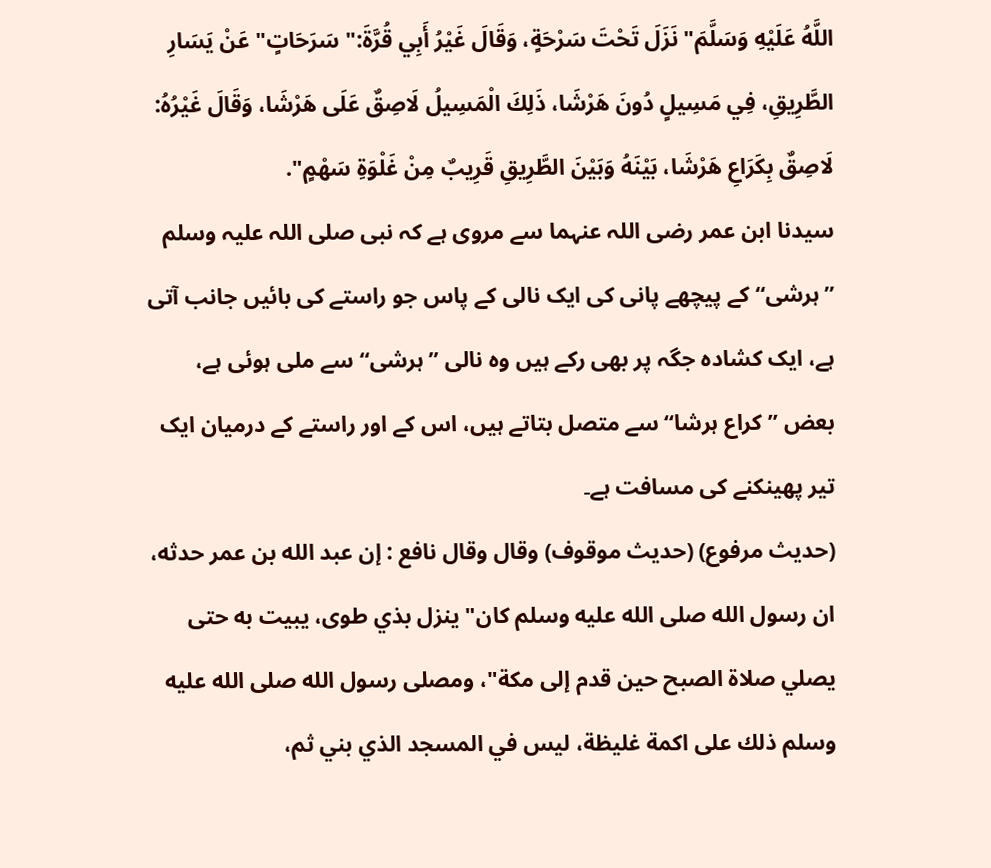اللَّهُ عَلَيْهِ وَسَلَّمَ" نَزَلَ تَحْتَ سَرْحَةٍ، وَقَالَ غَيْرُ أَبِي قُرَّةَ:" سَرَحَاتٍ" عَنْ يَسَارِ الطَّرِيقِ، فِي مَسِيلٍ دُونَ هَرْشَا، ذَلِكَ الْمَسِيلُ لَاصِقٌ عَلَى هَرْشَا، وَقَالَ غَيْرُهُ: لَاصِقٌ بِكَرَاعِ هَرْشَا، بَيْنَهُ وَبَيْنَ الطَّرِيقِ قَرِيبٌ مِنْ غَلْوَةِ سَهْمٍ".
سیدنا ابن عمر رضی اللہ عنہما سے مروی ہے کہ نبی صلی اللہ علیہ وسلم ”ہرشی“ کے پیچھے پانی کی ایک نالی کے پاس جو راستے کی بائیں جانب آتی ہے، ایک کشادہ جگہ پر بھی رکے ہیں وہ نالی ”ہرشی“ سے ملی ہوئی ہے، بعض ”کراع ہرشا“ سے متصل بتاتے ہیں، اس کے اور راستے کے درمیان ایک تیر پھینکنے کی مسافت ہے۔
(حديث مرفوع) (حديث موقوف) وقال وقال نافع : إن عبد الله بن عمر حدثه، ان رسول الله صلى الله عليه وسلم كان" ينزل بذي طوى، يبيت به حتى يصلي صلاة الصبح حين قدم إلى مكة"، ومصلى رسول الله صلى الله عليه وسلم ذلك على اكمة غليظة، ليس في المسجد الذي بني ثم،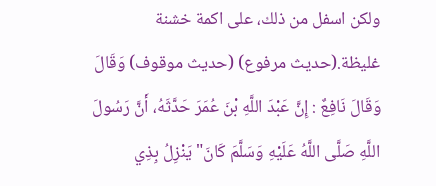ولكن اسفل من ذلك، على اكمة خشنة غليظة.(حديث مرفوع) (حديث موقوف) وَقَالَ وَقَالَ نَافِعٌ : إِنَّ عَبْدَ اللَّهِ بْنَ عُمَرَ حَدَّثَهُ، أَنَّ رَسُولَ اللَّهِ صَلَّى اللَّهُ عَلَيْهِ وَسَلَّمَ كَانَ" يَنْزِلُ بِذِي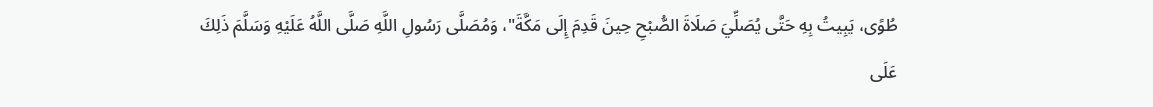طُوًى، يَبِيتُ بِهِ حَتَّى يُصَلِّيَ صَلَاةَ الصُّبْحِ حِينَ قَدِمَ إِلَى مَكَّةَ"، وَمُصَلَّى رَسُولِ اللَّهِ صَلَّى اللَّهُ عَلَيْهِ وَسَلَّمَ ذَلِكَ عَلَى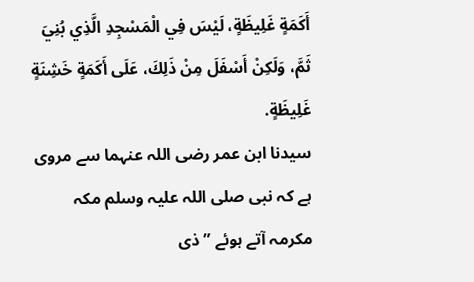أَكَمَةٍ غَلِيظَةٍ، لَيْسَ فِي الْمَسْجِدِ الَّذِي بُنِيَ ثَمَّ، وَلَكِنْ أَسْفَلَ مِنْ ذَلِكَ، عَلَى أَكَمَةٍ خَشِنَةٍ غَلِيظَةٍ.
سیدنا ابن عمر رضی اللہ عنہما سے مروی ہے کہ نبی صلی اللہ علیہ وسلم مکہ مکرمہ آتے ہوئے ”ذی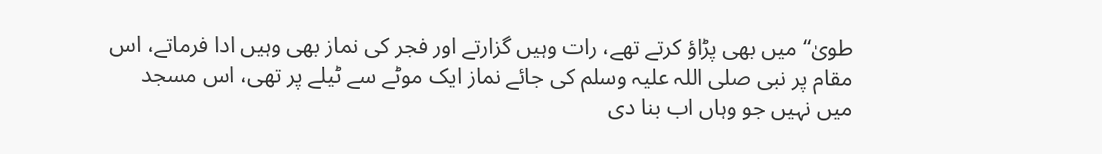طویٰ“ میں بھی پڑاؤ کرتے تھے، رات وہیں گزارتے اور فجر کی نماز بھی وہیں ادا فرماتے، اس مقام پر نبی صلی اللہ علیہ وسلم کی جائے نماز ایک موٹے سے ٹیلے پر تھی، اس مسجد میں نہیں جو وہاں اب بنا دی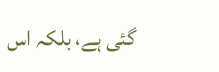گئی ہے، بلکہ اس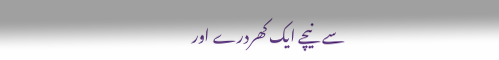سے نیچے ایک کھردرے اور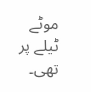موٹے ٹیلے پر تھی۔